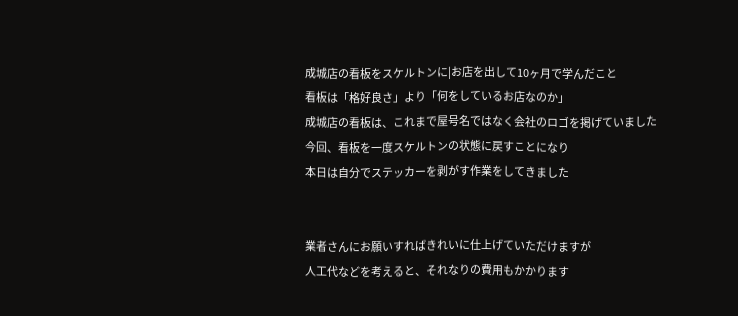成城店の看板をスケルトンに|お店を出して10ヶ月で学んだこと
看板は「格好良さ」より「何をしているお店なのか」
成城店の看板は、これまで屋号名ではなく会社のロゴを掲げていました
今回、看板を一度スケルトンの状態に戻すことになり
本日は自分でステッカーを剥がす作業をしてきました


業者さんにお願いすればきれいに仕上げていただけますが
人工代などを考えると、それなりの費用もかかります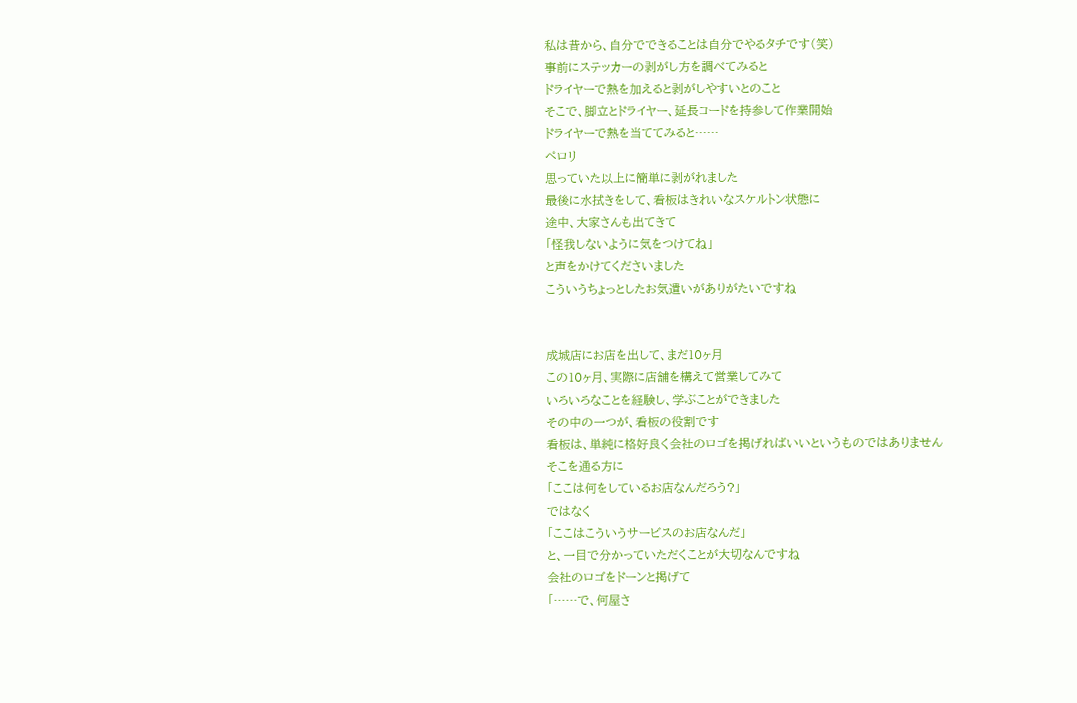私は昔から、自分でできることは自分でやるタチです(笑)
事前にステッカーの剥がし方を調べてみると
ドライヤーで熱を加えると剥がしやすいとのこと
そこで、脚立とドライヤー、延長コードを持参して作業開始
ドライヤーで熱を当ててみると……
ペロリ
思っていた以上に簡単に剥がれました
最後に水拭きをして、看板はきれいなスケルトン状態に
途中、大家さんも出てきて
「怪我しないように気をつけてね」
と声をかけてくださいました
こういうちょっとしたお気遣いがありがたいですね


成城店にお店を出して、まだ10ヶ月
この10ヶ月、実際に店舗を構えて営業してみて
いろいろなことを経験し、学ぶことができました
その中の一つが、看板の役割です
看板は、単純に格好良く会社のロゴを掲げればいいというものではありません
そこを通る方に
「ここは何をしているお店なんだろう?」
ではなく
「ここはこういうサービスのお店なんだ」
と、一目で分かっていただくことが大切なんですね
会社のロゴをドーンと掲げて
「……で、何屋さ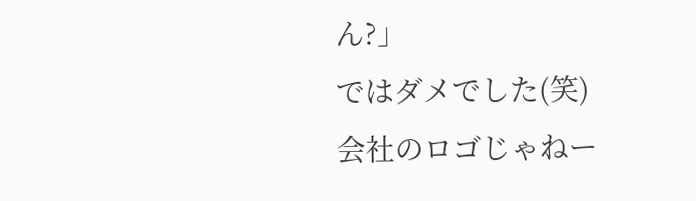ん?」
ではダメでした(笑)
会社のロゴじゃねー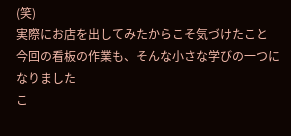(笑)
実際にお店を出してみたからこそ気づけたこと
今回の看板の作業も、そんな小さな学びの一つになりました
こ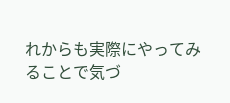れからも実際にやってみることで気づ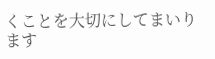くことを大切にしてまいります